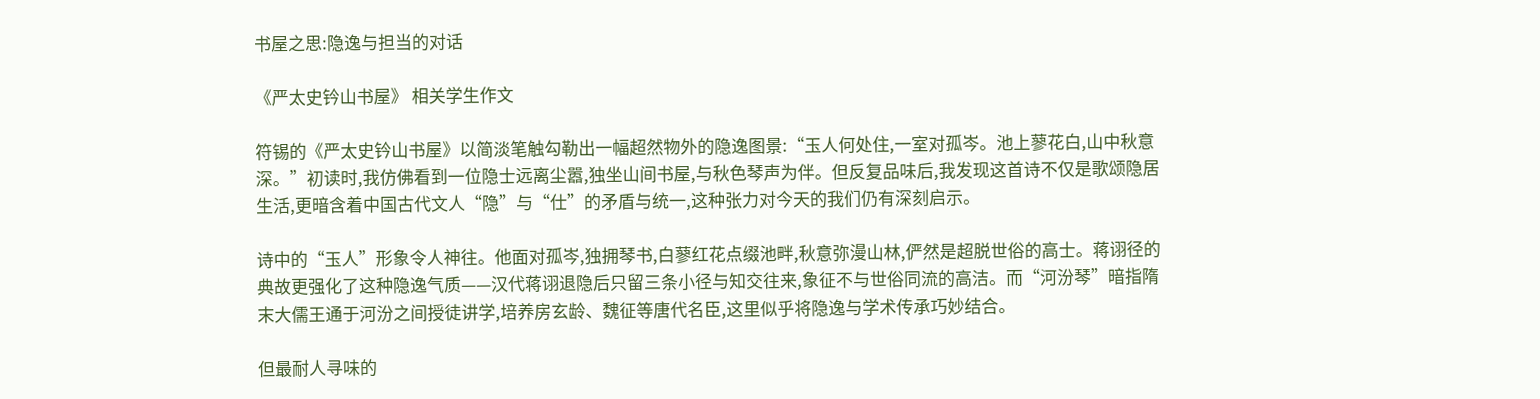书屋之思:隐逸与担当的对话

《严太史钤山书屋》 相关学生作文

符锡的《严太史钤山书屋》以简淡笔触勾勒出一幅超然物外的隐逸图景:“玉人何处住,一室对孤岑。池上蓼花白,山中秋意深。”初读时,我仿佛看到一位隐士远离尘嚣,独坐山间书屋,与秋色琴声为伴。但反复品味后,我发现这首诗不仅是歌颂隐居生活,更暗含着中国古代文人“隐”与“仕”的矛盾与统一,这种张力对今天的我们仍有深刻启示。

诗中的“玉人”形象令人神往。他面对孤岑,独拥琴书,白蓼红花点缀池畔,秋意弥漫山林,俨然是超脱世俗的高士。蒋诩径的典故更强化了这种隐逸气质——汉代蒋诩退隐后只留三条小径与知交往来,象征不与世俗同流的高洁。而“河汾琴”暗指隋末大儒王通于河汾之间授徒讲学,培养房玄龄、魏征等唐代名臣,这里似乎将隐逸与学术传承巧妙结合。

但最耐人寻味的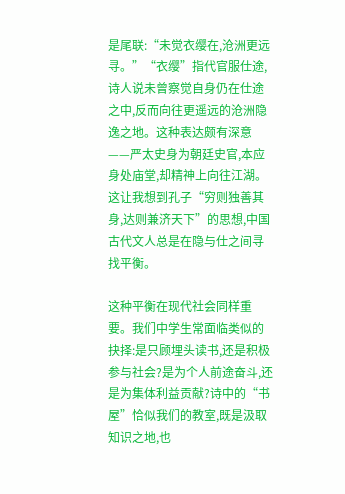是尾联:“未觉衣缨在,沧洲更远寻。”“衣缨”指代官服仕途,诗人说未曾察觉自身仍在仕途之中,反而向往更遥远的沧洲隐逸之地。这种表达颇有深意——严太史身为朝廷史官,本应身处庙堂,却精神上向往江湖。这让我想到孔子“穷则独善其身,达则兼济天下”的思想,中国古代文人总是在隐与仕之间寻找平衡。

这种平衡在现代社会同样重要。我们中学生常面临类似的抉择:是只顾埋头读书,还是积极参与社会?是为个人前途奋斗,还是为集体利益贡献?诗中的“书屋”恰似我们的教室,既是汲取知识之地,也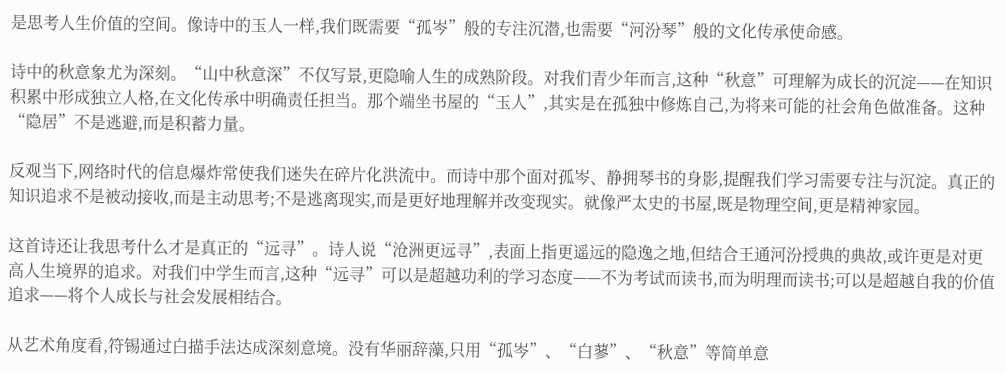是思考人生价值的空间。像诗中的玉人一样,我们既需要“孤岑”般的专注沉潜,也需要“河汾琴”般的文化传承使命感。

诗中的秋意象尤为深刻。“山中秋意深”不仅写景,更隐喻人生的成熟阶段。对我们青少年而言,这种“秋意”可理解为成长的沉淀——在知识积累中形成独立人格,在文化传承中明确责任担当。那个端坐书屋的“玉人”,其实是在孤独中修炼自己,为将来可能的社会角色做准备。这种“隐居”不是逃避,而是积蓄力量。

反观当下,网络时代的信息爆炸常使我们迷失在碎片化洪流中。而诗中那个面对孤岑、静拥琴书的身影,提醒我们学习需要专注与沉淀。真正的知识追求不是被动接收,而是主动思考;不是逃离现实,而是更好地理解并改变现实。就像严太史的书屋,既是物理空间,更是精神家园。

这首诗还让我思考什么才是真正的“远寻”。诗人说“沧洲更远寻”,表面上指更遥远的隐逸之地,但结合王通河汾授典的典故,或许更是对更高人生境界的追求。对我们中学生而言,这种“远寻”可以是超越功利的学习态度——不为考试而读书,而为明理而读书;可以是超越自我的价值追求——将个人成长与社会发展相结合。

从艺术角度看,符锡通过白描手法达成深刻意境。没有华丽辞藻,只用“孤岑”、“白蓼”、“秋意”等简单意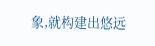象,就构建出悠远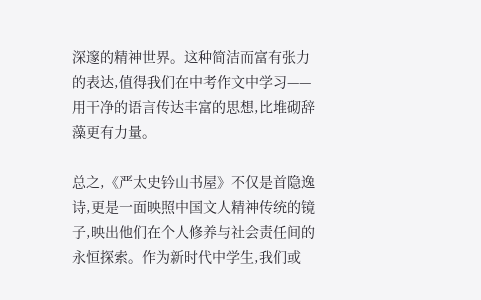深邃的精神世界。这种简洁而富有张力的表达,值得我们在中考作文中学习——用干净的语言传达丰富的思想,比堆砌辞藻更有力量。

总之,《严太史钤山书屋》不仅是首隐逸诗,更是一面映照中国文人精神传统的镜子,映出他们在个人修养与社会责任间的永恒探索。作为新时代中学生,我们或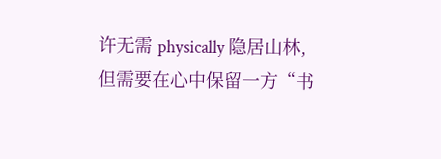许无需 physically 隐居山林,但需要在心中保留一方“书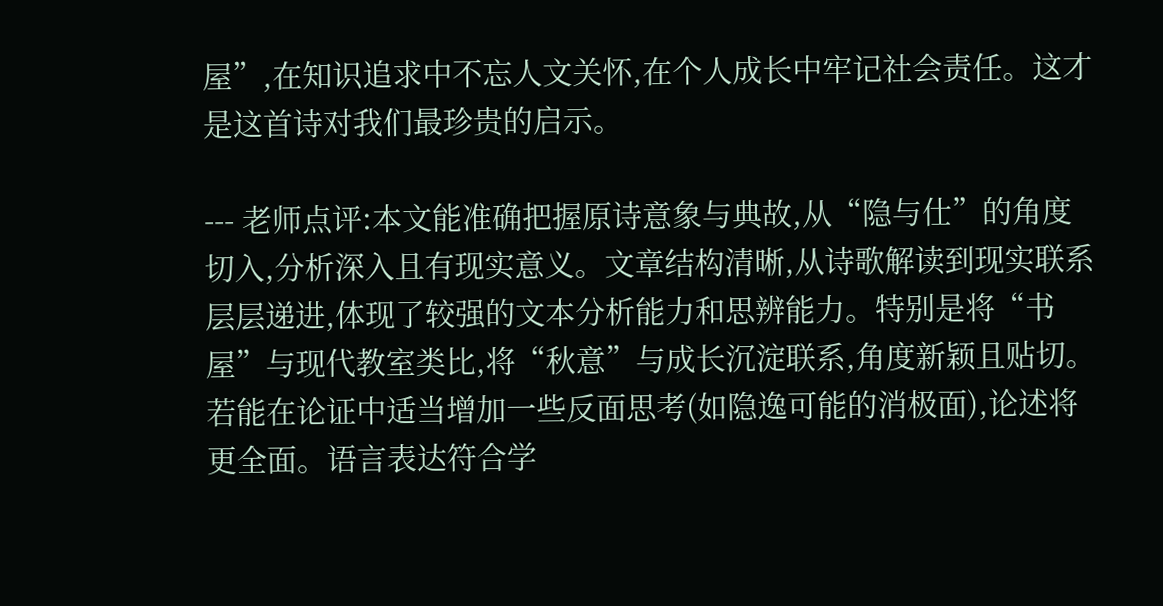屋”,在知识追求中不忘人文关怀,在个人成长中牢记社会责任。这才是这首诗对我们最珍贵的启示。

--- 老师点评:本文能准确把握原诗意象与典故,从“隐与仕”的角度切入,分析深入且有现实意义。文章结构清晰,从诗歌解读到现实联系层层递进,体现了较强的文本分析能力和思辨能力。特别是将“书屋”与现代教室类比,将“秋意”与成长沉淀联系,角度新颖且贴切。若能在论证中适当增加一些反面思考(如隐逸可能的消极面),论述将更全面。语言表达符合学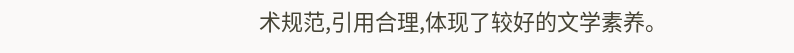术规范,引用合理,体现了较好的文学素养。